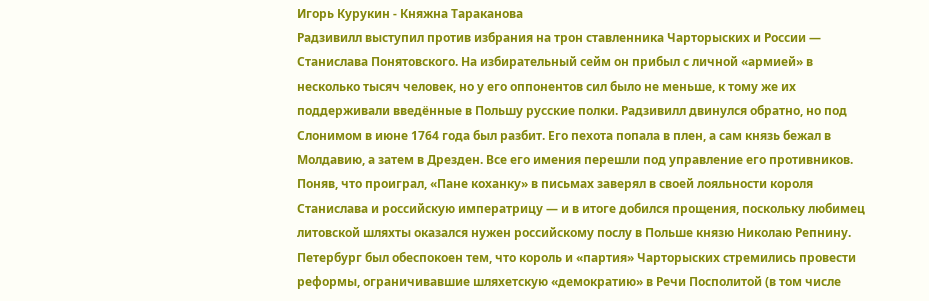Игорь Курукин - Княжна Тараканова
Радзивилл выступил против избрания на трон ставленника Чарторыских и России — Станислава Понятовского. На избирательный сейм он прибыл с личной «армией» в несколько тысяч человек, но у его оппонентов сил было не меньше, к тому же их поддерживали введённые в Польшу русские полки. Радзивилл двинулся обратно, но под Слонимом в июне 1764 года был разбит. Его пехота попала в плен, а сам князь бежал в Молдавию, а затем в Дрезден. Все его имения перешли под управление его противников. Поняв, что проиграл, «Пане коханку» в письмах заверял в своей лояльности короля Станислава и российскую императрицу — и в итоге добился прощения, поскольку любимец литовской шляхты оказался нужен российскому послу в Польше князю Николаю Репнину.
Петербург был обеспокоен тем, что король и «партия» Чарторыских стремились провести реформы, ограничивавшие шляхетскую «демократию» в Речи Посполитой (в том числе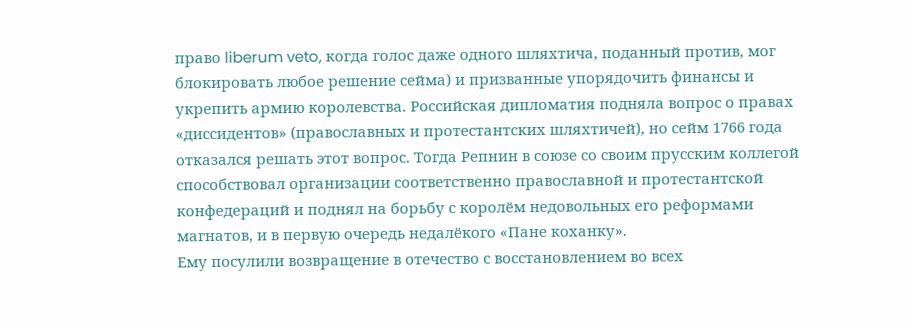право liberum veto, когда голос даже одного шляхтича, поданный против, мог блокировать любое решение сейма) и призванные упорядочить финансы и укрепить армию королевства. Российская дипломатия подняла вопрос о правах «диссидентов» (православных и протестантских шляхтичей), но сейм 1766 года отказался решать этот вопрос. Тогда Репнин в союзе со своим прусским коллегой способствовал организации соответственно православной и протестантской конфедераций и поднял на борьбу с королём недовольных его реформами магнатов, и в первую очередь недалёкого «Пане коханку».
Ему посулили возвращение в отечество с восстановлением во всех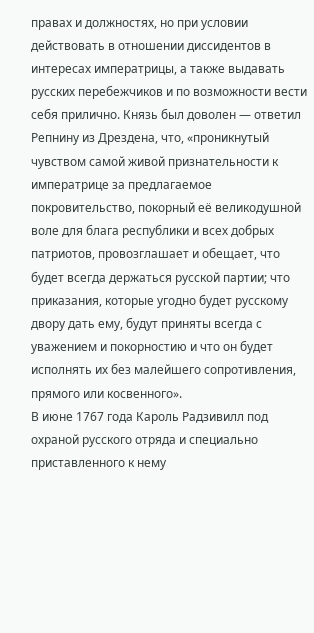правах и должностях, но при условии действовать в отношении диссидентов в интересах императрицы, а также выдавать русских перебежчиков и по возможности вести себя прилично. Князь был доволен — ответил Репнину из Дрездена, что, «проникнутый чувством самой живой признательности к императрице за предлагаемое покровительство, покорный её великодушной воле для блага республики и всех добрых патриотов, провозглашает и обещает, что будет всегда держаться русской партии; что приказания, которые угодно будет русскому двору дать ему, будут приняты всегда с уважением и покорностию и что он будет исполнять их без малейшего сопротивления, прямого или косвенного».
В июне 1767 года Кароль Радзивилл под охраной русского отряда и специально приставленного к нему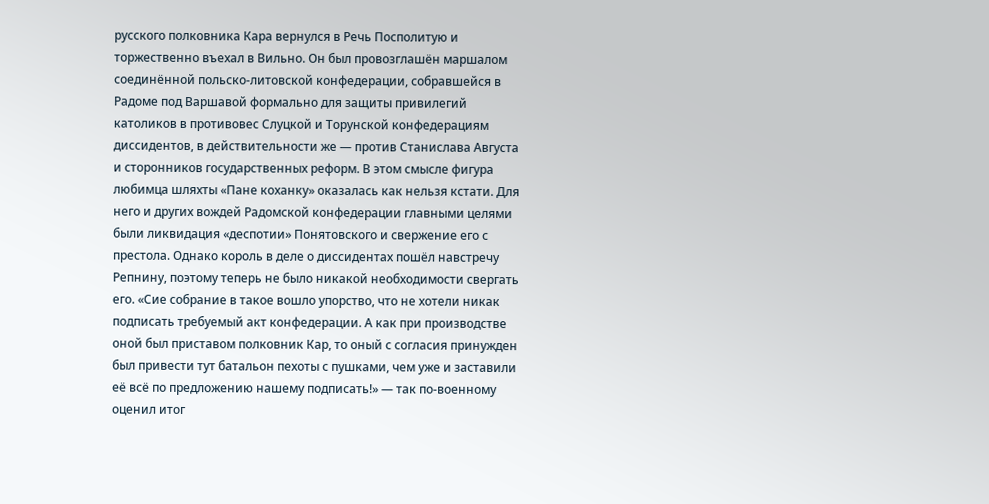русского полковника Кара вернулся в Речь Посполитую и торжественно въехал в Вильно. Он был провозглашён маршалом соединённой польско-литовской конфедерации, собравшейся в Радоме под Варшавой формально для защиты привилегий католиков в противовес Слуцкой и Торунской конфедерациям диссидентов, в действительности же — против Станислава Августа и сторонников государственных реформ. В этом смысле фигура любимца шляхты «Пане коханку» оказалась как нельзя кстати. Для него и других вождей Радомской конфедерации главными целями были ликвидация «деспотии» Понятовского и свержение его с престола. Однако король в деле о диссидентах пошёл навстречу Репнину, поэтому теперь не было никакой необходимости свергать его. «Сие собрание в такое вошло упорство, что не хотели никак подписать требуемый акт конфедерации. А как при производстве оной был приставом полковник Кар, то оный с согласия принужден был привести тут батальон пехоты с пушками, чем уже и заставили её всё по предложению нашему подписать!» — так по-военному оценил итог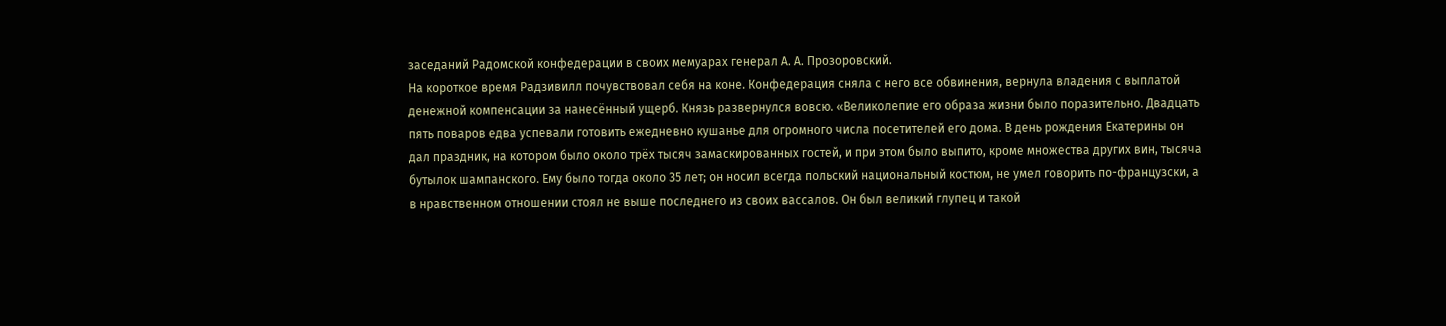заседаний Радомской конфедерации в своих мемуарах генерал А. А. Прозоровский.
На короткое время Радзивилл почувствовал себя на коне. Конфедерация сняла с него все обвинения, вернула владения с выплатой денежной компенсации за нанесённый ущерб. Князь развернулся вовсю. «Великолепие его образа жизни было поразительно. Двадцать пять поваров едва успевали готовить ежедневно кушанье для огромного числа посетителей его дома. В день рождения Екатерины он дал праздник, на котором было около трёх тысяч замаскированных гостей, и при этом было выпито, кроме множества других вин, тысяча бутылок шампанского. Ему было тогда около 35 лет; он носил всегда польский национальный костюм, не умел говорить по-французски, а в нравственном отношении стоял не выше последнего из своих вассалов. Он был великий глупец и такой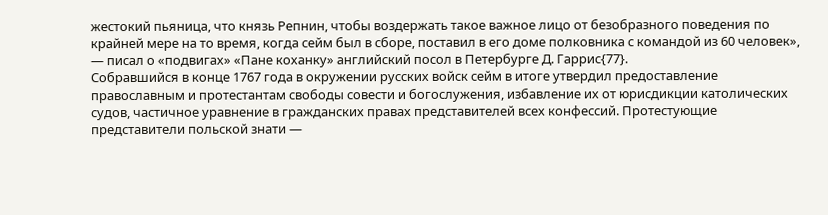жестокий пьяница, что князь Репнин, чтобы воздержать такое важное лицо от безобразного поведения по крайней мере на то время, когда сейм был в сборе, поставил в его доме полковника с командой из 60 человек», — писал о «подвигах» «Пане коханку» английский посол в Петербурге Д. Гаррис{77}.
Собравшийся в конце 1767 года в окружении русских войск сейм в итоге утвердил предоставление православным и протестантам свободы совести и богослужения, избавление их от юрисдикции католических судов, частичное уравнение в гражданских правах представителей всех конфессий. Протестующие представители польской знати —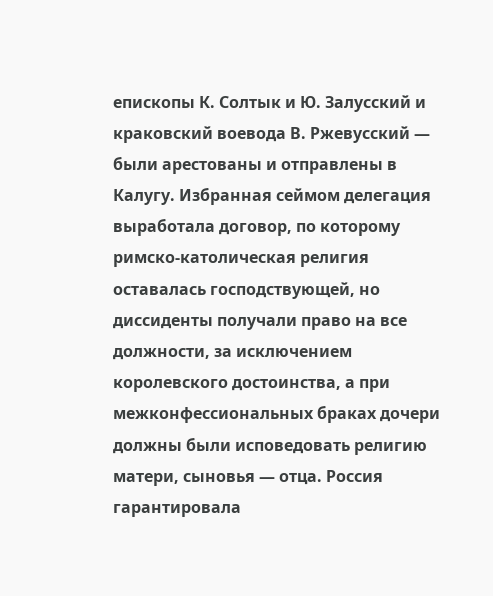епископы К. Солтык и Ю. Залусский и краковский воевода В. Ржевусский — были арестованы и отправлены в Калугу. Избранная сеймом делегация выработала договор, по которому римско-католическая религия оставалась господствующей, но диссиденты получали право на все должности, за исключением королевского достоинства, а при межконфессиональных браках дочери должны были исповедовать религию матери, сыновья — отца. Россия гарантировала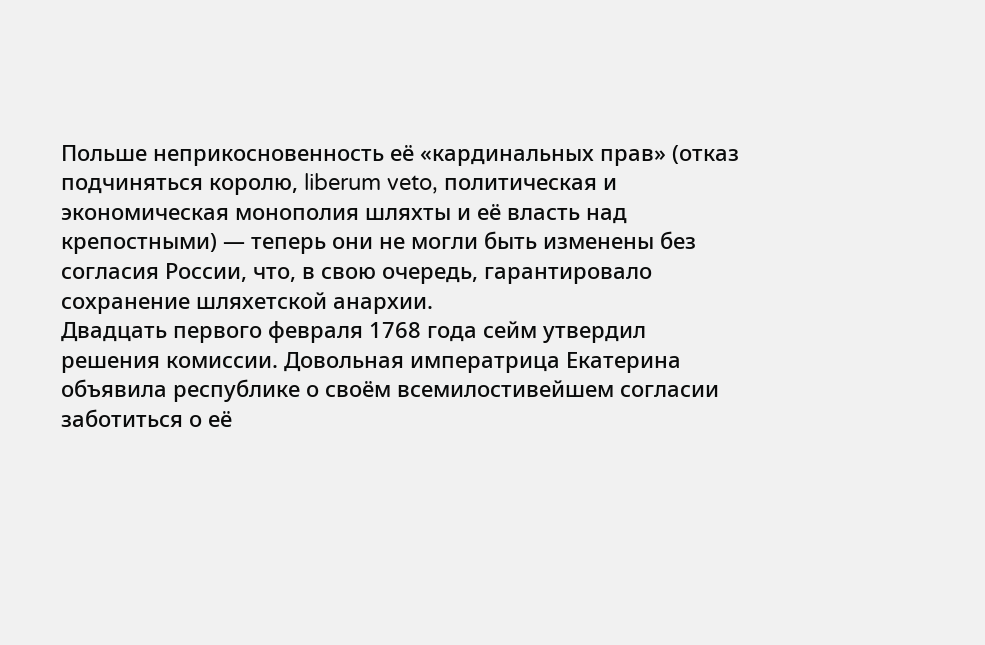Польше неприкосновенность её «кардинальных прав» (отказ подчиняться королю, liberum veto, политическая и экономическая монополия шляхты и её власть над крепостными) — теперь они не могли быть изменены без согласия России, что, в свою очередь, гарантировало сохранение шляхетской анархии.
Двадцать первого февраля 1768 года сейм утвердил решения комиссии. Довольная императрица Екатерина объявила республике о своём всемилостивейшем согласии заботиться о её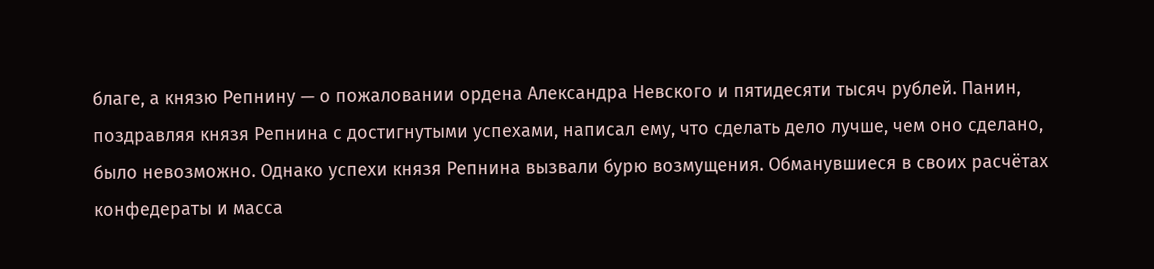благе, а князю Репнину — о пожаловании ордена Александра Невского и пятидесяти тысяч рублей. Панин, поздравляя князя Репнина с достигнутыми успехами, написал ему, что сделать дело лучше, чем оно сделано, было невозможно. Однако успехи князя Репнина вызвали бурю возмущения. Обманувшиеся в своих расчётах конфедераты и масса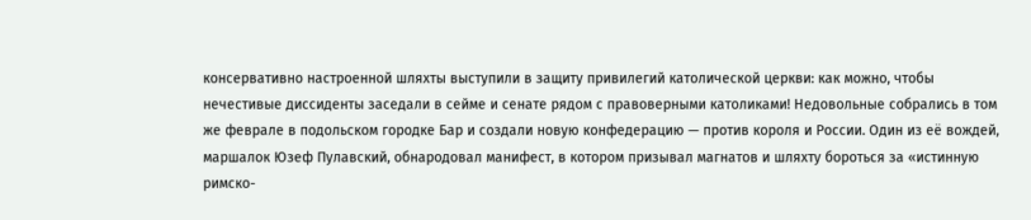консервативно настроенной шляхты выступили в защиту привилегий католической церкви: как можно, чтобы нечестивые диссиденты заседали в сейме и сенате рядом с правоверными католиками! Недовольные собрались в том же феврале в подольском городке Бар и создали новую конфедерацию — против короля и России. Один из её вождей, маршалок Юзеф Пулавский, обнародовал манифест, в котором призывал магнатов и шляхту бороться за «истинную римско-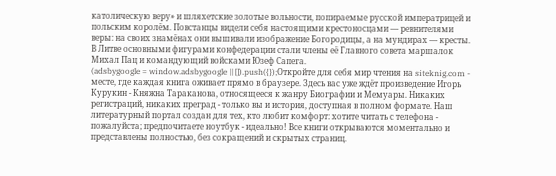католическую веру» и шляхетские золотые вольности, попираемые русской императрицей и польским королём. Повстанцы видели себя настоящими крестоносцами — ревнителями веры: на своих знамёнах они вышивали изображение Богородицы, а на мундирах — кресты. В Литве основными фигурами конфедерации стали члены её Главного совета маршалок Михал Пац и командующий войсками Юзеф Сапега.
(adsbygoogle = window.adsbygoogle || []).push({});Откройте для себя мир чтения на siteknig.com - месте, где каждая книга оживает прямо в браузере. Здесь вас уже ждёт произведение Игорь Курукин - Княжна Тараканова, относящееся к жанру Биографии и Мемуары. Никаких регистраций, никаких преград - только вы и история, доступная в полном формате. Наш литературный портал создан для тех, кто любит комфорт: хотите читать с телефона - пожалуйста; предпочитаете ноутбук - идеально! Все книги открываются моментально и представлены полностью, без сокращений и скрытых страниц.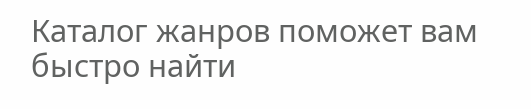Каталог жанров поможет вам быстро найти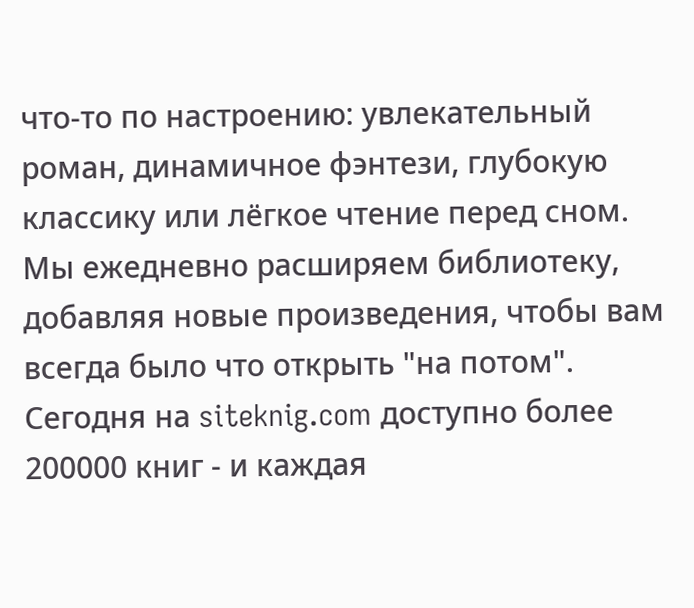что-то по настроению: увлекательный роман, динамичное фэнтези, глубокую классику или лёгкое чтение перед сном. Мы ежедневно расширяем библиотеку, добавляя новые произведения, чтобы вам всегда было что открыть "на потом". Сегодня на siteknig.com доступно более 200000 книг - и каждая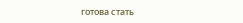готова стать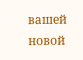вашей новой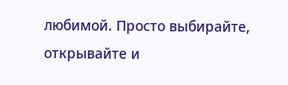любимой. Просто выбирайте, открывайте и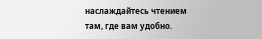наслаждайтесь чтением там, где вам удобно.